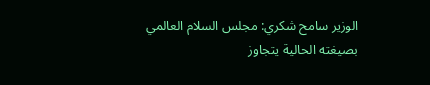الوزير سامح شكري: مجلس السلام العالمي بصيغته الحالية يتجاوز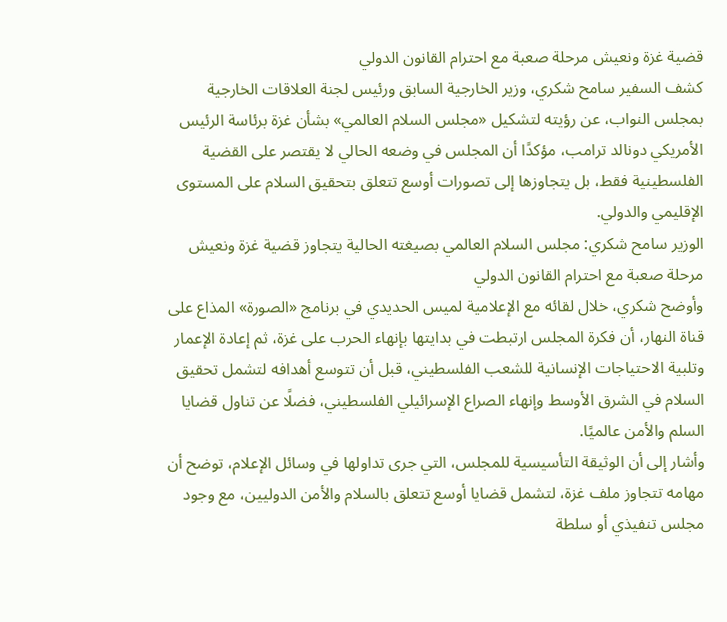قضية غزة ونعيش مرحلة صعبة مع احترام القانون الدولي
كشف السفير سامح شكري، وزير الخارجية السابق ورئيس لجنة العلاقات الخارجية بمجلس النواب، عن رؤيته لتشكيل «مجلس السلام العالمي» بشأن غزة برئاسة الرئيس الأمريكي دونالد ترامب، مؤكدًا أن المجلس في وضعه الحالي لا يقتصر على القضية الفلسطينية فقط، بل يتجاوزها إلى تصورات أوسع تتعلق بتحقيق السلام على المستوى الإقليمي والدولي.
الوزير سامح شكري: مجلس السلام العالمي بصيغته الحالية يتجاوز قضية غزة ونعيش مرحلة صعبة مع احترام القانون الدولي
وأوضح شكري، خلال لقائه مع الإعلامية لميس الحديدي في برنامج «الصورة» المذاع على قناة النهار، أن فكرة المجلس ارتبطت في بدايتها بإنهاء الحرب على غزة، ثم إعادة الإعمار وتلبية الاحتياجات الإنسانية للشعب الفلسطيني، قبل أن تتوسع أهدافه لتشمل تحقيق السلام في الشرق الأوسط وإنهاء الصراع الإسرائيلي الفلسطيني، فضلًا عن تناول قضايا السلم والأمن عالميًا.
وأشار إلى أن الوثيقة التأسيسية للمجلس، التي جرى تداولها في وسائل الإعلام، توضح أن مهامه تتجاوز ملف غزة، لتشمل قضايا أوسع تتعلق بالسلام والأمن الدوليين، مع وجود مجلس تنفيذي أو سلطة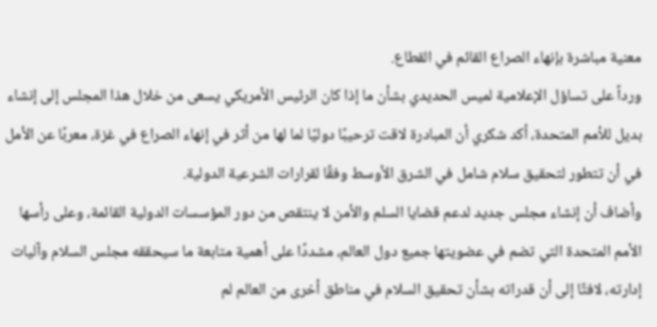معنية مباشرة بإنهاء الصراع القائم في القطاع.
ورداً على تساؤل الإعلامية لميس الحديدي بشأن ما إذا كان الرئيس الأمريكي يسعى من خلال هذا المجلس إلى إنشاء بديل للأمم المتحدة، أكد شكري أن المبادرة لاقت ترحيبًا دوليًا لما لها من أثر في إنهاء الصراع في غزة، معربًا عن الأمل في أن تتطور لتحقيق سلام شامل في الشرق الأوسط وفقًا لقرارات الشرعية الدولية.
وأضاف أن إنشاء مجلس جديد لدعم قضايا السلم والأمن لا ينتقص من دور المؤسسات الدولية القائمة، وعلى رأسها الأمم المتحدة التي تضم في عضويتها جميع دول العالم، مشددًا على أهمية متابعة ما سيحققه مجلس السلام وآليات إدارته، لافتًا إلى أن قدراته بشأن تحقيق السلام في مناطق أخرى من العالم لم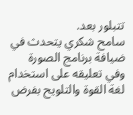تتبلور بعد.
سامح شكري يتحدث في ضيافة برنامج الصورة
وفي تعليقه على استخدام لغة القوة والتلويح بفرض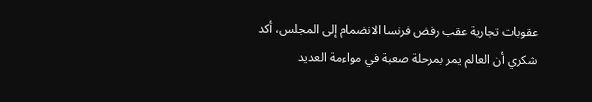عقوبات تجارية عقب رفض فرنسا الانضمام إلى المجلس، أكد شكري أن العالم يمر بمرحلة صعبة في مواءمة العديد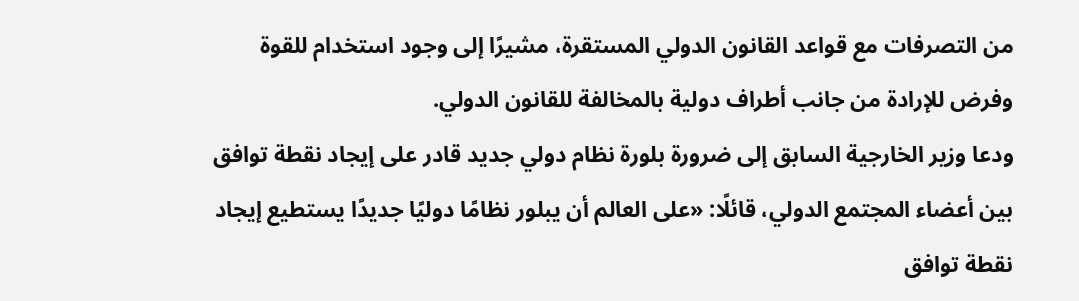من التصرفات مع قواعد القانون الدولي المستقرة، مشيرًا إلى وجود استخدام للقوة وفرض للإرادة من جانب أطراف دولية بالمخالفة للقانون الدولي.
ودعا وزير الخارجية السابق إلى ضرورة بلورة نظام دولي جديد قادر على إيجاد نقطة توافق بين أعضاء المجتمع الدولي، قائلًا: «على العالم أن يبلور نظامًا دوليًا جديدًا يستطيع إيجاد نقطة توافق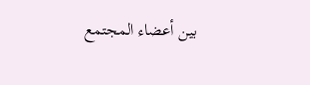بين أعضاء المجتمع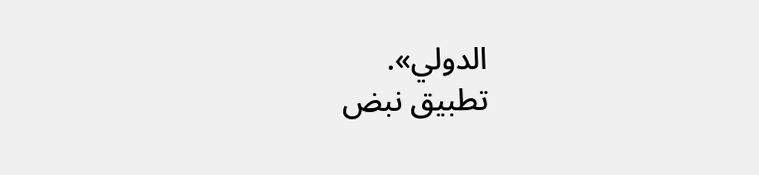الدولي».
تطبيق نبض